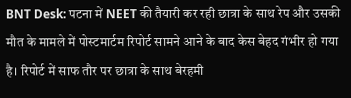BNT Desk: पटना में NEET की तैयारी कर रही छात्रा के साथ रेप और उसकी मौत के मामले में पोस्टमार्टम रिपोर्ट सामने आने के बाद केस बेहद गंभीर हो गया है। रिपोर्ट में साफ तौर पर छात्रा के साथ बेरहमी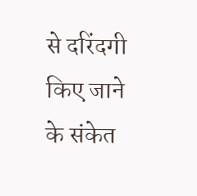से दरिंदगी किए जाने के संकेत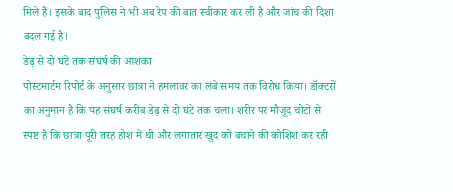मिले हैं। इसके बाद पुलिस ने भी अब रेप की बात स्वीकार कर ली है और जांच की दिशा बदल गई है।
डेढ़ से दो घंटे तक संघर्ष की आशंका
पोस्टमार्टम रिपोर्ट के अनुसार छात्रा ने हमलावर का लंबे समय तक विरोध किया। डॉक्टरों का अनुमान है कि यह संघर्ष करीब डेढ़ से दो घंटे तक चला। शरीर पर मौजूद चोटों से स्पष्ट है कि छात्रा पूरी तरह होश में थी और लगातार खुद को बचाने की कोशिश कर रही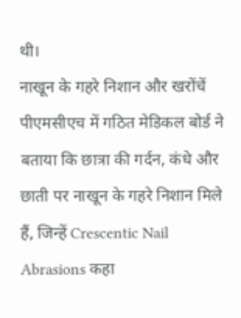थी।
नाखून के गहरे निशान और खरोंचें
पीएमसीएच में गठित मेडिकल बोर्ड ने बताया कि छात्रा की गर्दन, कंधे और छाती पर नाखून के गहरे निशान मिले हैं, जिन्हें Crescentic Nail Abrasions कहा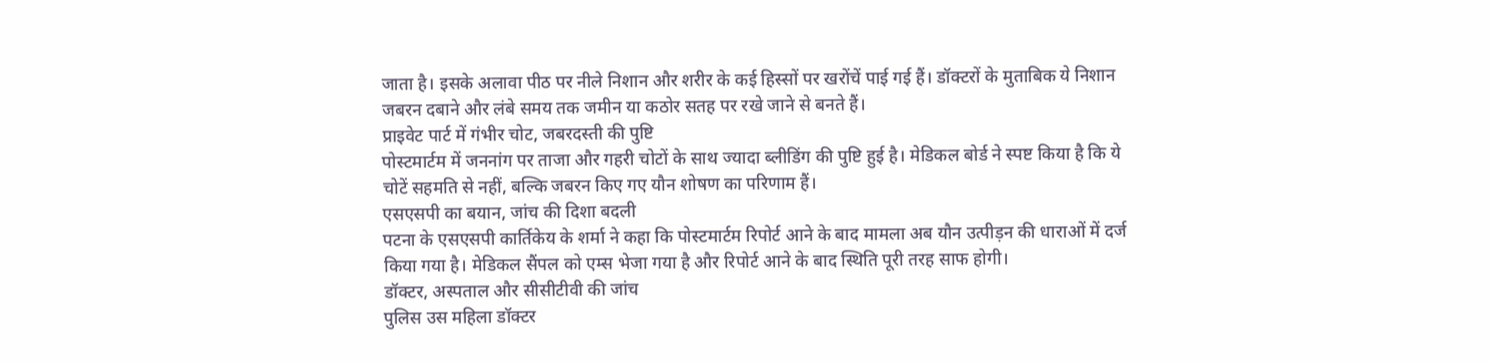जाता है। इसके अलावा पीठ पर नीले निशान और शरीर के कई हिस्सों पर खरोंचें पाई गई हैं। डॉक्टरों के मुताबिक ये निशान जबरन दबाने और लंबे समय तक जमीन या कठोर सतह पर रखे जाने से बनते हैं।
प्राइवेट पार्ट में गंभीर चोट, जबरदस्ती की पुष्टि
पोस्टमार्टम में जननांग पर ताजा और गहरी चोटों के साथ ज्यादा ब्लीडिंग की पुष्टि हुई है। मेडिकल बोर्ड ने स्पष्ट किया है कि ये चोटें सहमति से नहीं, बल्कि जबरन किए गए यौन शोषण का परिणाम हैं।
एसएसपी का बयान, जांच की दिशा बदली
पटना के एसएसपी कार्तिकेय के शर्मा ने कहा कि पोस्टमार्टम रिपोर्ट आने के बाद मामला अब यौन उत्पीड़न की धाराओं में दर्ज किया गया है। मेडिकल सैंपल को एम्स भेजा गया है और रिपोर्ट आने के बाद स्थिति पूरी तरह साफ होगी।
डॉक्टर, अस्पताल और सीसीटीवी की जांच
पुलिस उस महिला डॉक्टर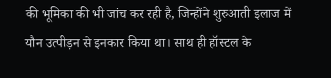की भूमिका की भी जांच कर रही है, जिन्होंने शुरुआती इलाज में यौन उत्पीड़न से इनकार किया था। साथ ही हॉस्टल के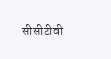सीसीटीवी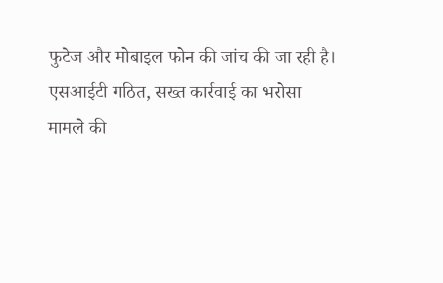फुटेज और मोबाइल फोन की जांच की जा रही है।
एसआईटी गठित, सख्त कार्रवाई का भरोसा
मामले की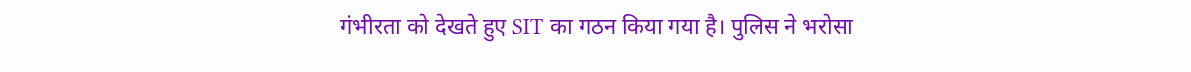गंभीरता को देखते हुए SIT का गठन किया गया है। पुलिस ने भरोसा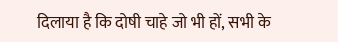दिलाया है कि दोषी चाहे जो भी हों, सभी के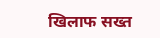खिलाफ सख्त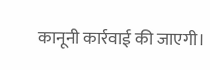कानूनी कार्रवाई की जाएगी।